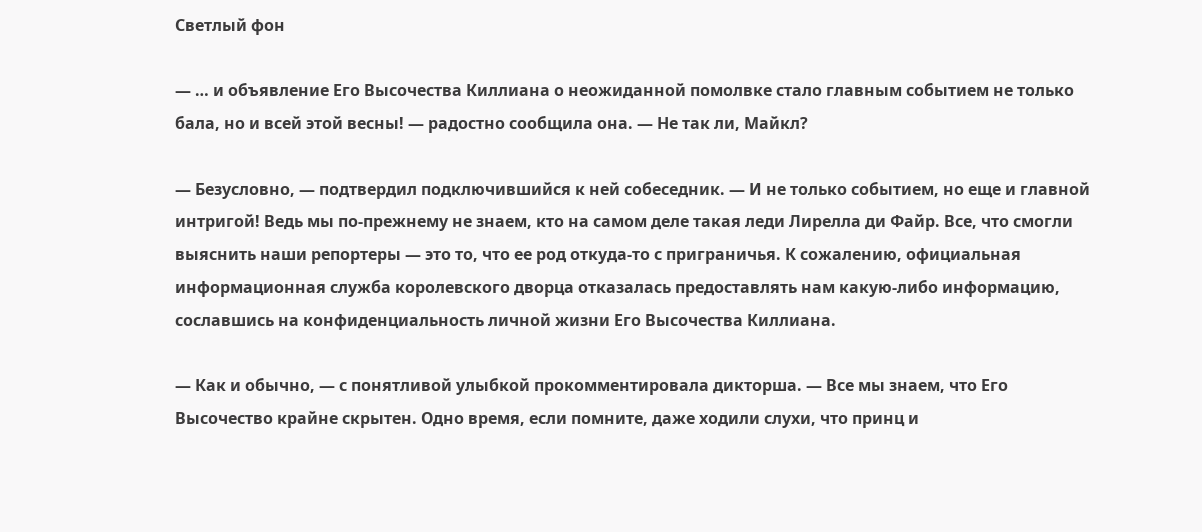Светлый фон

— … и объявление Его Высочества Киллиана о неожиданной помолвке стало главным событием не только бала, но и всей этой весны! — радостно сообщила она. — Не так ли, Майкл?

— Безусловно, — подтвердил подключившийся к ней собеседник. — И не только событием, но еще и главной интригой! Ведь мы по-прежнему не знаем, кто на самом деле такая леди Лирелла ди Файр. Все, что смогли выяснить наши репортеры — это то, что ее род откуда-то с приграничья. К сожалению, официальная информационная служба королевского дворца отказалась предоставлять нам какую-либо информацию, сославшись на конфиденциальность личной жизни Его Высочества Киллиана.

— Как и обычно, — с понятливой улыбкой прокомментировала дикторша. — Все мы знаем, что Его Высочество крайне скрытен. Одно время, если помните, даже ходили слухи, что принц и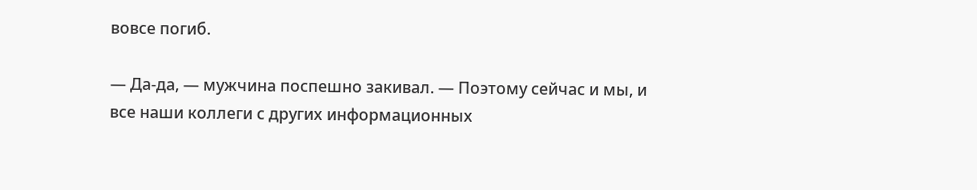вовсе погиб.

— Да-да, — мужчина поспешно закивал. — Поэтому сейчас и мы, и все наши коллеги с других информационных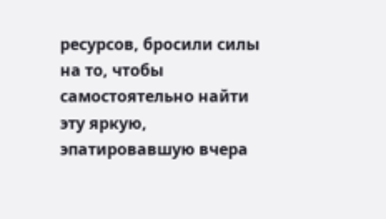ресурсов, бросили силы на то, чтобы самостоятельно найти эту яркую, эпатировавшую вчера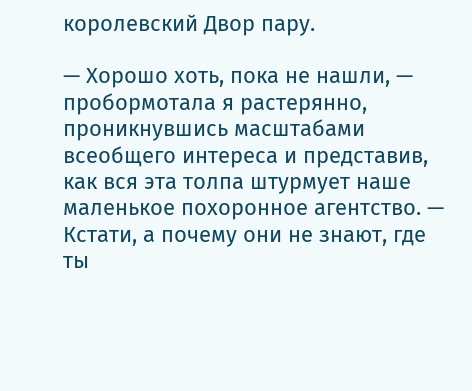королевский Двор пару.

— Хорошо хоть, пока не нашли, — пробормотала я растерянно, проникнувшись масштабами всеобщего интереса и представив, как вся эта толпа штурмует наше маленькое похоронное агентство. — Кстати, а почему они не знают, где ты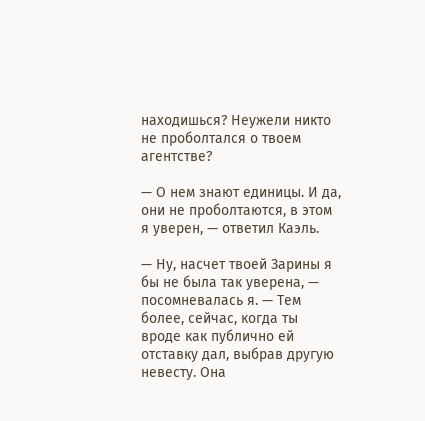находишься? Неужели никто не проболтался о твоем агентстве?

— О нем знают единицы. И да, они не проболтаются, в этом я уверен, — ответил Каэль.

— Ну, насчет твоей Зарины я бы не была так уверена, — посомневалась я. — Тем более, сейчас, когда ты вроде как публично ей отставку дал, выбрав другую невесту. Она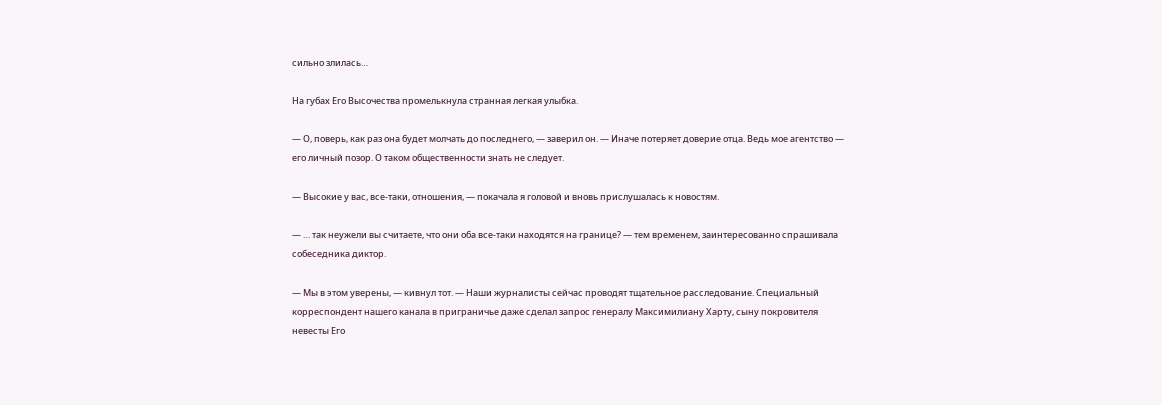сильно злилась…

На губах Его Высочества промелькнула странная легкая улыбка.

— О, поверь, как раз она будет молчать до последнего, — заверил он. — Иначе потеряет доверие отца. Ведь мое агентство — его личный позор. О таком общественности знать не следует.

— Высокие у вас, все-таки, отношения, — покачала я головой и вновь прислушалась к новостям.

— … так неужели вы считаете, что они оба все-таки находятся на границе? — тем временем, заинтересованно спрашивала собеседника диктор.

— Мы в этом уверены, — кивнул тот. — Наши журналисты сейчас проводят тщательное расследование. Специальный корреспондент нашего канала в приграничье даже сделал запрос генералу Максимилиану Харту, сыну покровителя невесты Его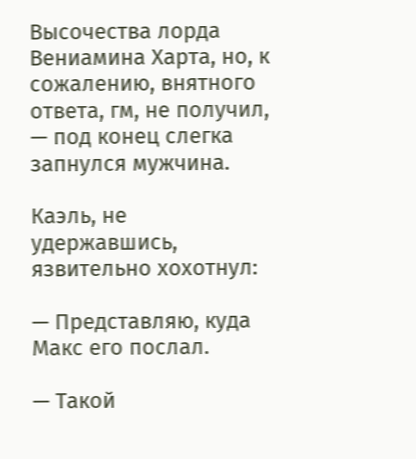Высочества лорда Вениамина Харта, но, к сожалению, внятного ответа, гм, не получил, — под конец слегка запнулся мужчина.

Каэль, не удержавшись, язвительно хохотнул:

— Представляю, куда Макс его послал.

— Такой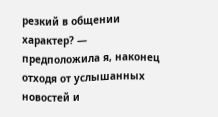резкий в общении характер? — предположила я, наконец отходя от услышанных новостей и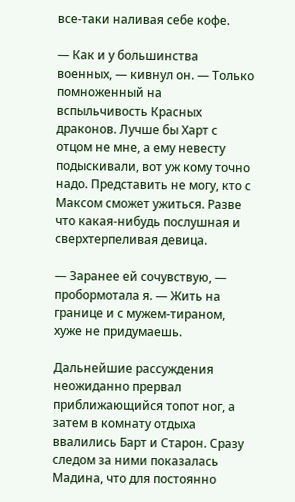все-таки наливая себе кофе.

— Как и у большинства военных, — кивнул он. — Только помноженный на вспыльчивость Красных драконов. Лучше бы Харт с отцом не мне, а ему невесту подыскивали, вот уж кому точно надо. Представить не могу, кто с Максом сможет ужиться. Разве что какая-нибудь послушная и сверхтерпеливая девица.

— Заранее ей сочувствую, — пробормотала я. — Жить на границе и с мужем-тираном, хуже не придумаешь.

Дальнейшие рассуждения неожиданно прервал приближающийся топот ног, а затем в комнату отдыха ввалились Барт и Старон. Сразу следом за ними показалась Мадина, что для постоянно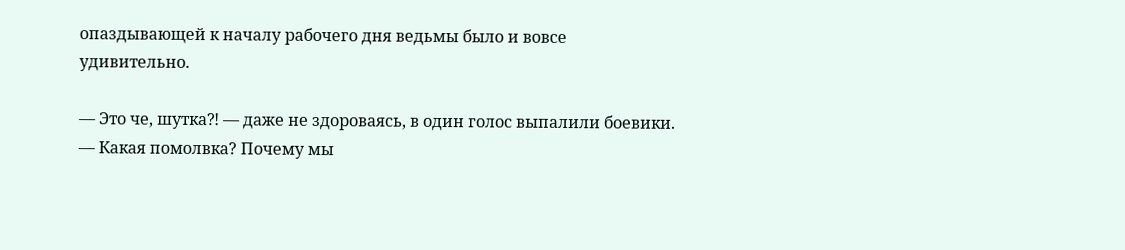опаздывающей к началу рабочего дня ведьмы было и вовсе удивительно.

— Это че, шутка⁈ — даже не здороваясь, в один голос выпалили боевики. — Какая помолвка? Почему мы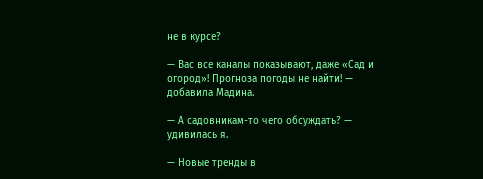не в курсе?

— Вас все каналы показывают, даже «Сад и огород»! Прогноза погоды не найти! — добавила Мадина.

— А садовникам-то чего обсуждать? — удивилась я.

— Новые тренды в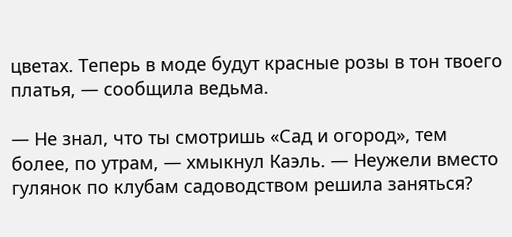цветах. Теперь в моде будут красные розы в тон твоего платья, — сообщила ведьма.

— Не знал, что ты смотришь «Сад и огород», тем более, по утрам, — хмыкнул Каэль. — Неужели вместо гулянок по клубам садоводством решила заняться?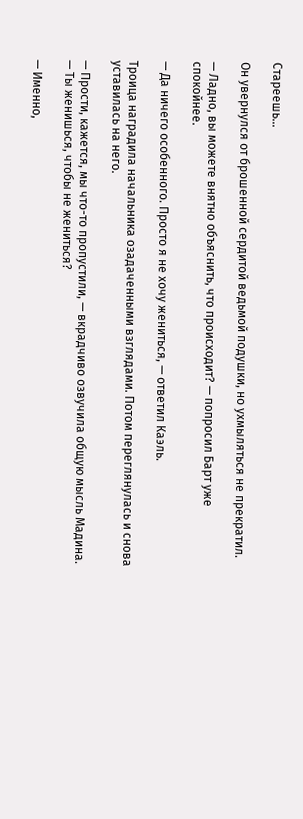Стареешь…

Он увернулся от брошенной сердитой ведьмой подушки, но ухмыляться не прекратил.

— Ладно, вы можете внятно объяснить, что происходит? — попросил Барт уже спокойнее.

— Да ничего особенного. Просто я не хочу жениться, — ответил Каэль.

Троица наградила начальника озадаченными взглядами. Потом переглянулась и снова уставилась на него.

— Прости, кажется, мы что-то пропустили, — вкрадчиво озвучила общую мысль Мадина. — Ты женишься, чтобы не жениться?

— Именно,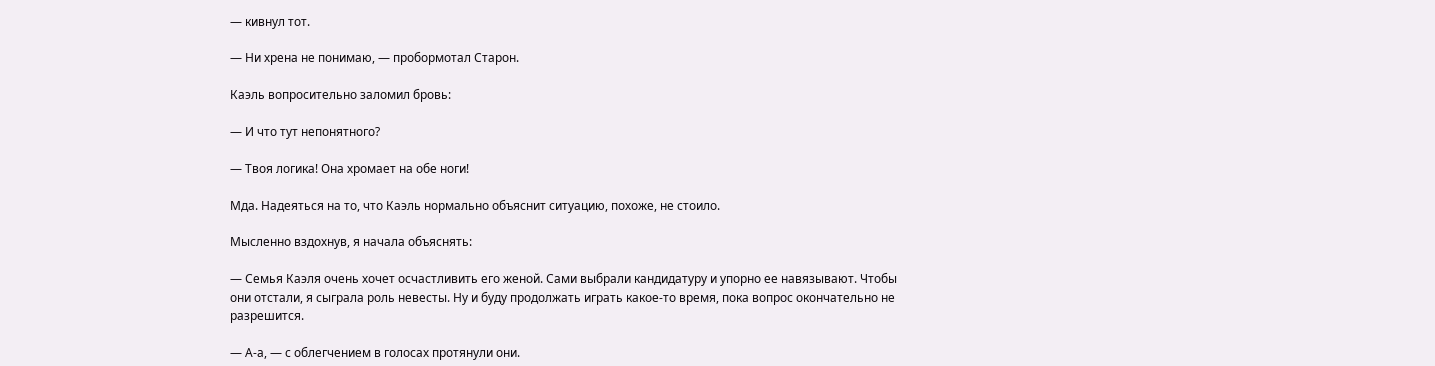— кивнул тот.

— Ни хрена не понимаю, — пробормотал Старон.

Каэль вопросительно заломил бровь:

— И что тут непонятного?

— Твоя логика! Она хромает на обе ноги!

Мда. Надеяться на то, что Каэль нормально объяснит ситуацию, похоже, не стоило.

Мысленно вздохнув, я начала объяснять:

— Семья Каэля очень хочет осчастливить его женой. Сами выбрали кандидатуру и упорно ее навязывают. Чтобы они отстали, я сыграла роль невесты. Ну и буду продолжать играть какое-то время, пока вопрос окончательно не разрешится.

— А-а, — с облегчением в голосах протянули они.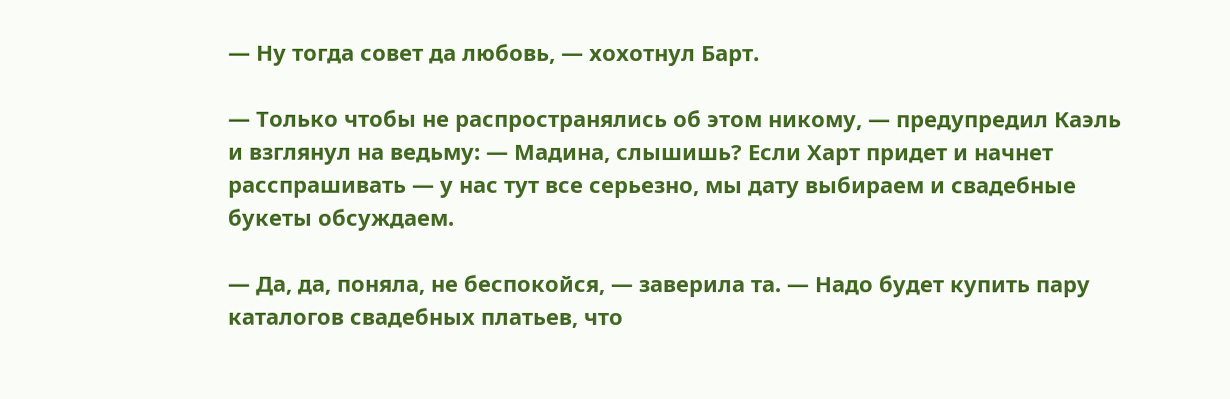— Ну тогда совет да любовь, — хохотнул Барт.

— Только чтобы не распространялись об этом никому, — предупредил Каэль и взглянул на ведьму: — Мадина, слышишь? Если Харт придет и начнет расспрашивать — у нас тут все серьезно, мы дату выбираем и свадебные букеты обсуждаем.

— Да, да, поняла, не беспокойся, — заверила та. — Надо будет купить пару каталогов свадебных платьев, что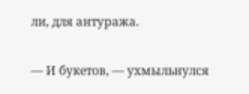ли, для антуража.

— И букетов, — ухмыльнулся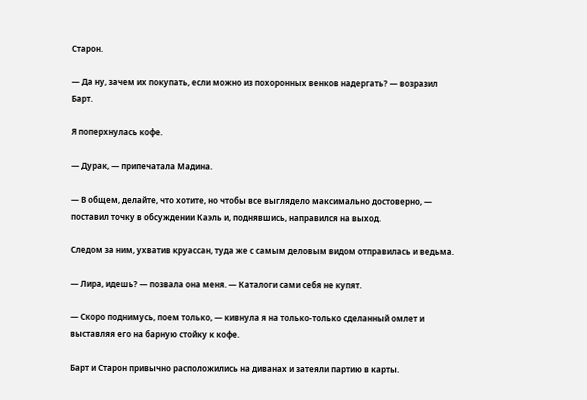Старон.

— Да ну, зачем их покупать, если можно из похоронных венков надергать? — возразил Барт.

Я поперхнулась кофе.

— Дурак, — припечатала Мадина.

— В общем, делайте, что хотите, но чтобы все выглядело максимально достоверно, — поставил точку в обсуждении Каэль и, поднявшись, направился на выход.

Следом за ним, ухватив круассан, туда же с самым деловым видом отправилась и ведьма.

— Лира, идешь? — позвала она меня. — Каталоги сами себя не купят.

— Скоро поднимусь, поем только, — кивнула я на только-только сделанный омлет и выставляя его на барную стойку к кофе.

Барт и Старон привычно расположились на диванах и затеяли партию в карты.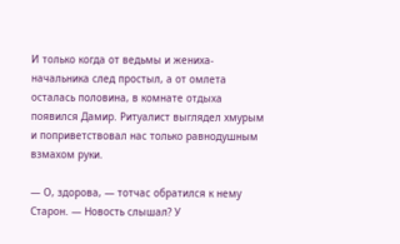И только когда от ведьмы и жениха-начальника след простыл, а от омлета осталась половина, в комнате отдыха появился Дамир. Ритуалист выглядел хмурым и поприветствовал нас только равнодушным взмахом руки.

— О, здорова, — тотчас обратился к нему Старон. — Новость слышал? У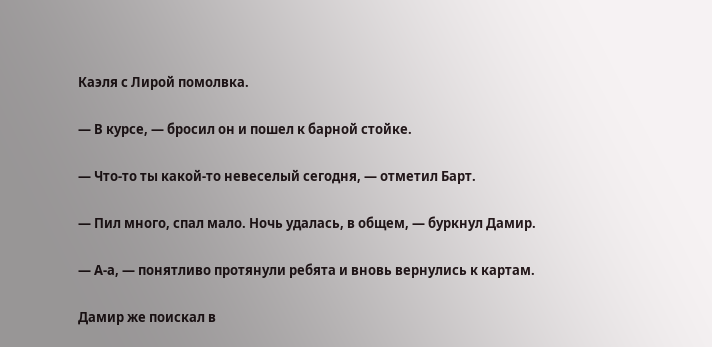Каэля с Лирой помолвка.

— В курсе, — бросил он и пошел к барной стойке.

— Что-то ты какой-то невеселый сегодня, — отметил Барт.

— Пил много, спал мало. Ночь удалась, в общем, — буркнул Дамир.

— А-а, — понятливо протянули ребята и вновь вернулись к картам.

Дамир же поискал в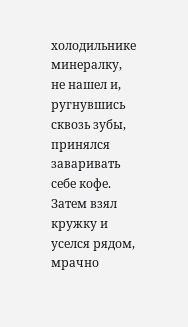холодильнике минералку, не нашел и, ругнувшись сквозь зубы, принялся заваривать себе кофе. Затем взял кружку и уселся рядом, мрачно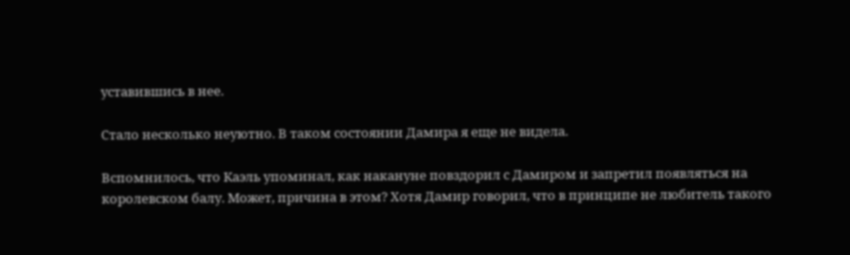уставившись в нее.

Стало несколько неуютно. В таком состоянии Дамира я еще не видела.

Вспомнилось, что Каэль упоминал, как накануне повздорил с Дамиром и запретил появляться на королевском балу. Может, причина в этом? Хотя Дамир говорил, что в принципе не любитель такого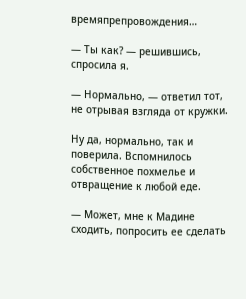времяпрепровождения…

— Ты как? — решившись, спросила я.

— Нормально, — ответил тот, не отрывая взгляда от кружки.

Ну да, нормально, так и поверила. Вспомнилось собственное похмелье и отвращение к любой еде.

— Может, мне к Мадине сходить, попросить ее сделать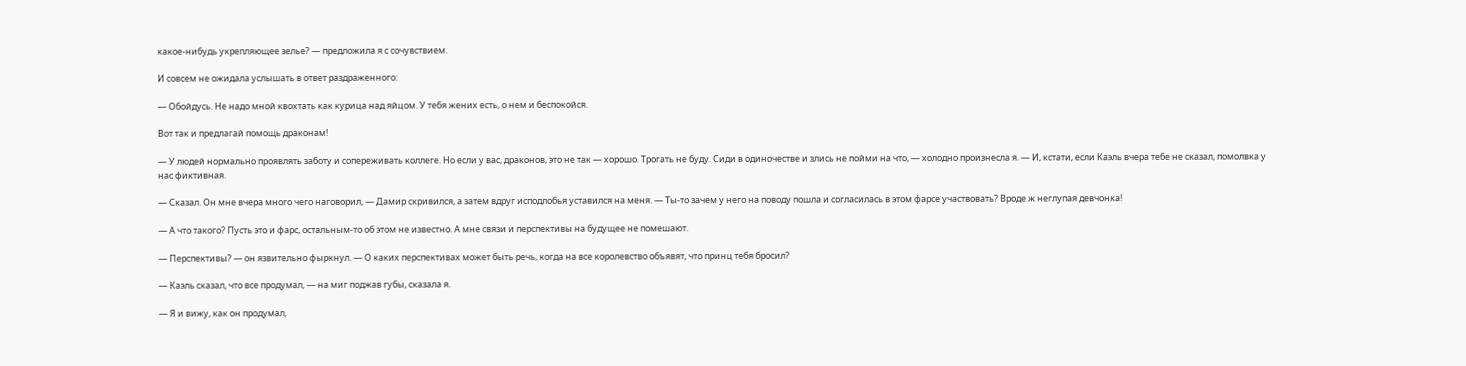какое-нибудь укрепляющее зелье? — предложила я с сочувствием.

И совсем не ожидала услышать в ответ раздраженного:

— Обойдусь. Не надо мной квохтать как курица над яйцом. У тебя жених есть, о нем и беспокойся.

Вот так и предлагай помощь драконам!

— У людей нормально проявлять заботу и сопереживать коллеге. Но если у вас, драконов, это не так — хорошо. Трогать не буду. Сиди в одиночестве и злись не пойми на что, — холодно произнесла я. — И, кстати, если Каэль вчера тебе не сказал, помолвка у нас фиктивная.

— Сказал. Он мне вчера много чего наговорил, — Дамир скривился, а затем вдруг исподлобья уставился на меня. — Ты-то зачем у него на поводу пошла и согласилась в этом фарсе участвовать? Вроде ж неглупая девчонка!

— А что такого? Пусть это и фарс, остальным-то об этом не известно. А мне связи и перспективы на будущее не помешают.

— Перспективы? — он язвительно фыркнул. — О каких перспективах может быть речь, когда на все королевство объявят, что принц тебя бросил?

— Каэль сказал, что все продумал, — на миг поджав губы, сказала я.

— Я и вижу, как он продумал,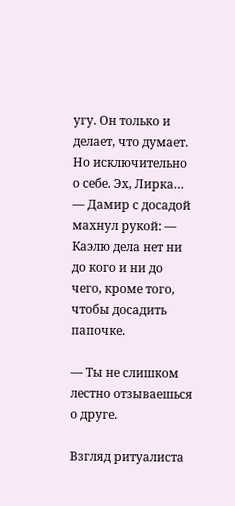угу. Он только и делает, что думает. Но исключительно о себе. Эх, Лирка… — Дамир с досадой махнул рукой: — Каэлю дела нет ни до кого и ни до чего, кроме того, чтобы досадить папочке.

— Ты не слишком лестно отзываешься о друге.

Взгляд ритуалиста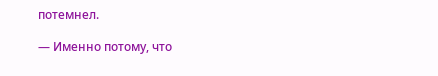потемнел.

— Именно потому, что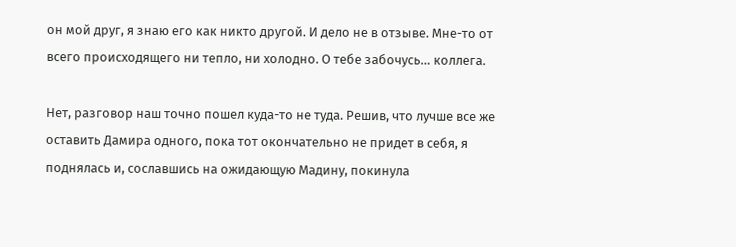он мой друг, я знаю его как никто другой. И дело не в отзыве. Мне-то от всего происходящего ни тепло, ни холодно. О тебе забочусь… коллега.

Нет, разговор наш точно пошел куда-то не туда. Решив, что лучше все же оставить Дамира одного, пока тот окончательно не придет в себя, я поднялась и, сославшись на ожидающую Мадину, покинула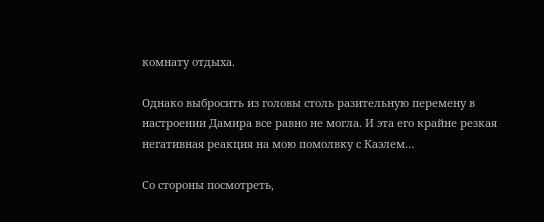комнату отдыха.

Однако выбросить из головы столь разительную перемену в настроении Дамира все равно не могла. И эта его крайне резкая негативная реакция на мою помолвку с Каэлем…

Со стороны посмотреть,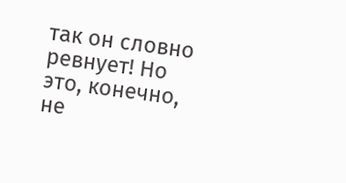так он словно ревнует! Но это, конечно, не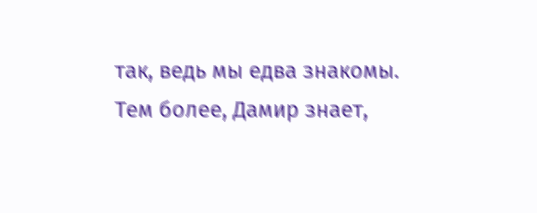так, ведь мы едва знакомы. Тем более, Дамир знает,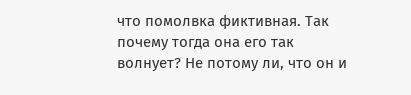что помолвка фиктивная. Так почему тогда она его так волнует? Не потому ли, что он и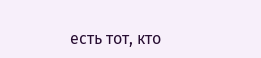есть тот, кто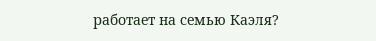работает на семью Каэля?